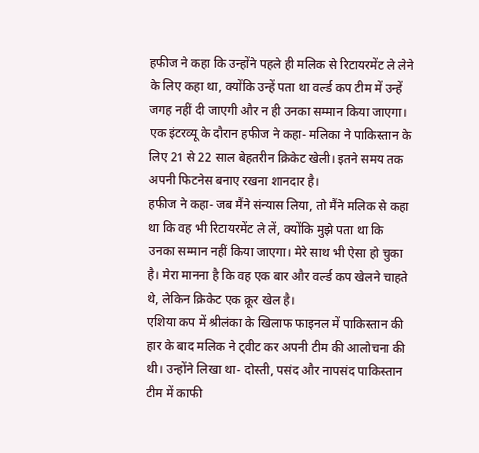हफीज ने कहा कि उन्होंने पहले ही मलिक से रिटायरमेंट ले लेने के लिए कहा था, क्योंकि उन्हें पता था वर्ल्ड कप टीम में उन्हें जगह नहीं दी जाएगी और न ही उनका सम्मान किया जाएगा। एक इंटरव्यू के दौरान हफीज ने कहा- मलिका ने पाकिस्तान के लिए 21 से 22 साल बेहतरीन क्रिकेट खेली। इतने समय तक अपनी फिटनेस बनाए रखना शानदार है।
हफीज ने कहा- जब मैंने संन्यास लिया, तो मैंने मलिक से कहा था कि वह भी रिटायरमेंट ले लें, क्योंकि मुझे पता था कि उनका सम्मान नहीं किया जाएगा। मेरे साथ भी ऐसा हो चुका है। मेरा मानना है कि वह एक बार और वर्ल्ड कप खेलने चाहते थे, लेकिन क्रिकेट एक क्रूर खेल है।
एशिया कप में श्रीलंका के खिलाफ फाइनल में पाकिस्तान की हार के बाद मलिक ने ट्वीट कर अपनी टीम की आलोचना की थी। उन्होंने लिखा था- दोस्ती, पसंद और नापसंद पाकिस्तान टीम में काफी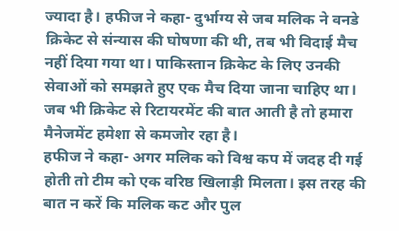ज्यादा है। हफीज ने कहा- दुर्भाग्य से जब मलिक ने वनडे क्रिकेट से संन्यास की घोषणा की थी, तब भी विदाई मैच नहीं दिया गया था। पाकिस्तान क्रिकेट के लिए उनकी सेवाओं को समझते हुए एक मैच दिया जाना चाहिए था। जब भी क्रिकेट से रिटायरमेंट की बात आती है तो हमारा मैनेजमेंट हमेशा से कमजोर रहा है।
हफीज ने कहा- अगर मलिक को विश्व कप में जदह दी गई होती तो टीम को एक वरिष्ठ खिलाड़ी मिलता। इस तरह की बात न करें कि मलिक कट और पुल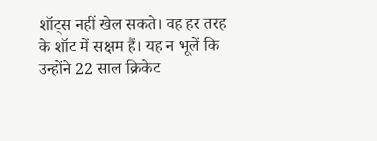शॉट्स नहीं खेल सकते। वह हर तरह के शॉट में सक्षम हैं। यह न भूलें कि उन्होंने 22 साल क्रिकेट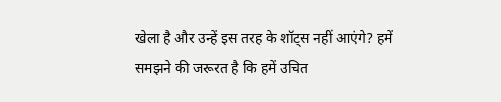खेला है और उन्हें इस तरह के शॉट्स नहीं आएंगे? हमें समझने की जरूरत है कि हमें उचित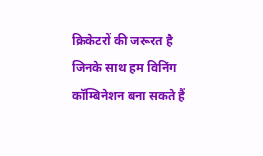क्रिकेटरों की जरूरत है जिनके साथ हम विनिंग कॉम्बिनेशन बना सकते हैं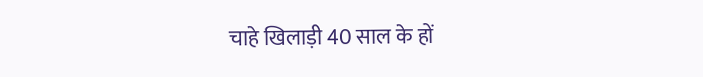चाहे खिलाड़ी 40 साल के हों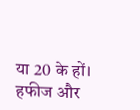या 20 के हों।
हफीज और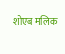शोएब मलिक